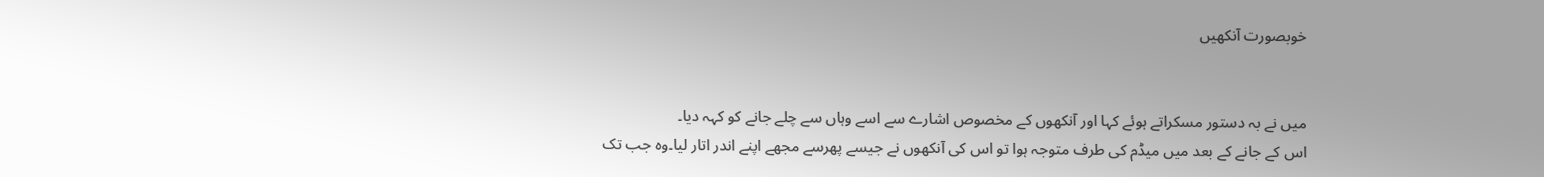خوبصورت آنکھیں


میں نے بہ دستور مسکراتے ہوئے کہا اور آنکھوں کے مخصوص اشارے سے اسے وہاں سے چلے جانے کو کہہ دیا۔
اس کے جانے کے بعد میں میڈم کی طرف متوجہ ہوا تو اس کی آنکھوں نے جیسے پھرسے مجھے اپنے اندر اتار لیا۔وہ جب تک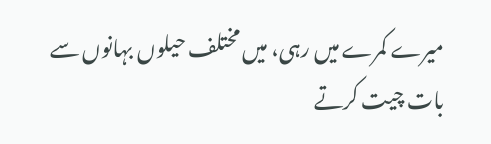میرے کمرے میں رہی، میں مختلف حیلوں بہانوں سے بات چیت کرتے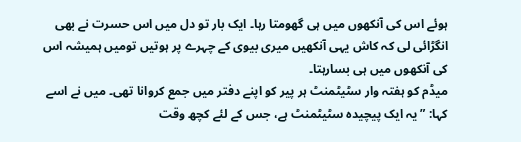ہوئے اس کی آنکھوں میں ہی گھومتا رہا۔ ایک بار تو دل میں اس حسرت نے بھی انگڑائی لی کہ کاش یہی آنکھیں میری بیوی کے چہرے پر ہوتیں تومیں ہمیشہ اس کی آنکھوں میں ہی بسارہتا۔
میڈم کو ہفتہ وار سٹیٹمنٹ ہر پیر کو اپنے دفتر میں جمع کروانا تھی۔ میں نے اسے کہا: ”یہ ایک پیچیدہ سٹیٹمنٹ ہے، جس کے لئے کچھ وقت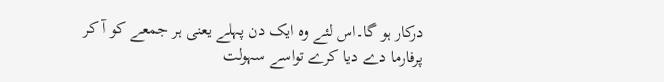درکار ہو گا۔اس لئے وہ ایک دن پہلے یعنی ہر جمعے کو آ کر پرفارما دے دیا کرے تواسے سہولت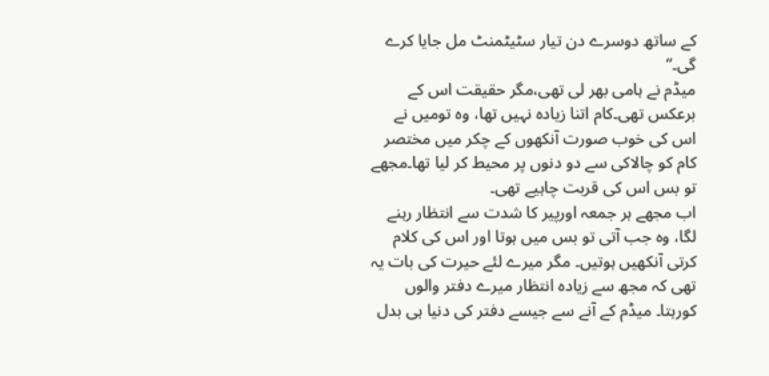کے ساتھ دوسرے دن تیار سٹیٹمنٹ مل جایا کرے گی۔“
میڈم نے ہامی بھر لی تھی،مگر حقیقت اس کے برعکس تھی۔کام اتنا زیادہ نہیں تھا، وہ تومیں نے اس کی خوب صورت آنکھوں کے چکر میں مختصر کام کو چالاکی سے دو دنوں پر محیط کر لیا تھا۔مجھے تو بس اس کی قربت چاہیے تھی۔
اب مجھے ہر جمعہ اورپیر کا شدت سے انتظار رہنے لگا، وہ جب آتی تو بس میں ہوتا اور اس کی کلام کرتی آنکھیں ہوتیں۔ مگر میرے لئے حیرت کی بات یہ تھی کہ مجھ سے زیادہ انتظار میرے دفتر والوں کورہتا۔ میڈم کے آنے سے جیسے دفتر کی دنیا ہی بدل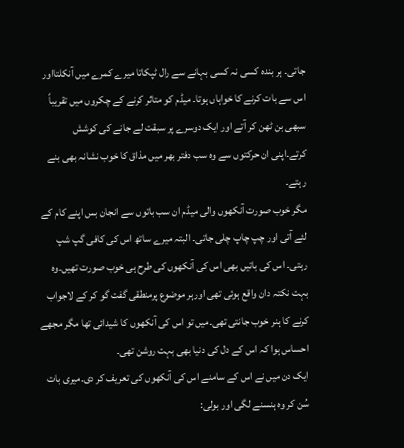جاتی۔ ہر بندہ کسی نہ کسی بہانے سے رال ٹپکاتا میرے کمرے میں آنکلتااور اس سے بات کرنے کا خواہاں ہوتا۔ میڈم کو متاثر کرنے کے چکروں میں تقریباً سبھی بن ٹھن کر آتے اور ایک دوسرے پر سبقت لے جانے کی کوشش کرتے۔اپنی ان حرکتوں سے وہ سب دفتر بھر میں مذاق کا خوب نشانہ بھی بنے رہتے۔
مگر خوب صورت آنکھوں والی میڈم ان سب باتوں سے انجان بس اپنے کام کے لئے آتی اور چپ چاپ چلی جاتی۔ البتہ میرے ساتھ اس کی کافی گپ شپ رہتی۔ اس کی باتیں بھی اس کی آنکھوں کی طرح ہی خوب صورت تھیں۔وہ بہت نکتہ دان واقع ہوئی تھی اورہر موضوع پرمنطقی گفت گو کر کے لاجواب کرنے کا ہنر خوب جانتی تھی۔میں تو اس کی آنکھوں کا شیدائی تھا مگر مجھے احساس ہوا کہ اس کے دل کی دنیا بھی بہت روشن تھی۔
ایک دن میں نے اس کے سامنے اس کی آنکھوں کی تعریف کر دی۔میری بات سُن کر وہ ہنسنے لگی اور بولی: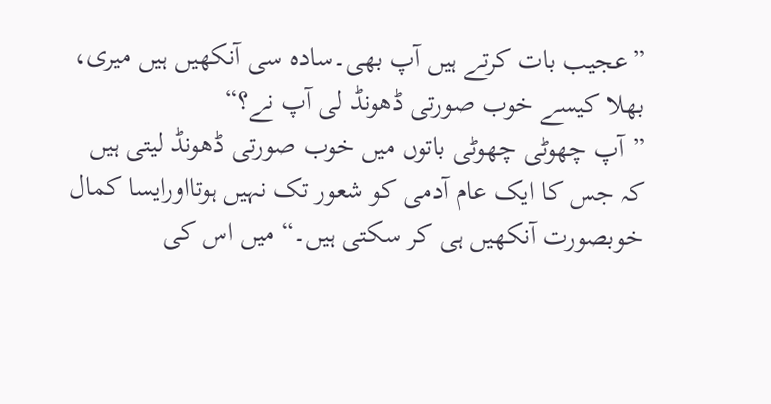”عجیب بات کرتے ہیں آپ بھی۔سادہ سی آنکھیں ہیں میری، بھلا کیسے خوب صورتی ڈھونڈ لی آپ نے؟“
”آپ چھوٹی چھوٹی باتوں میں خوب صورتی ڈھونڈ لیتی ہیں کہ جس کا ایک عام آدمی کو شعور تک نہیں ہوتااورایسا کمال خوبصورت آنکھیں ہی کر سکتی ہیں۔“ میں اس کی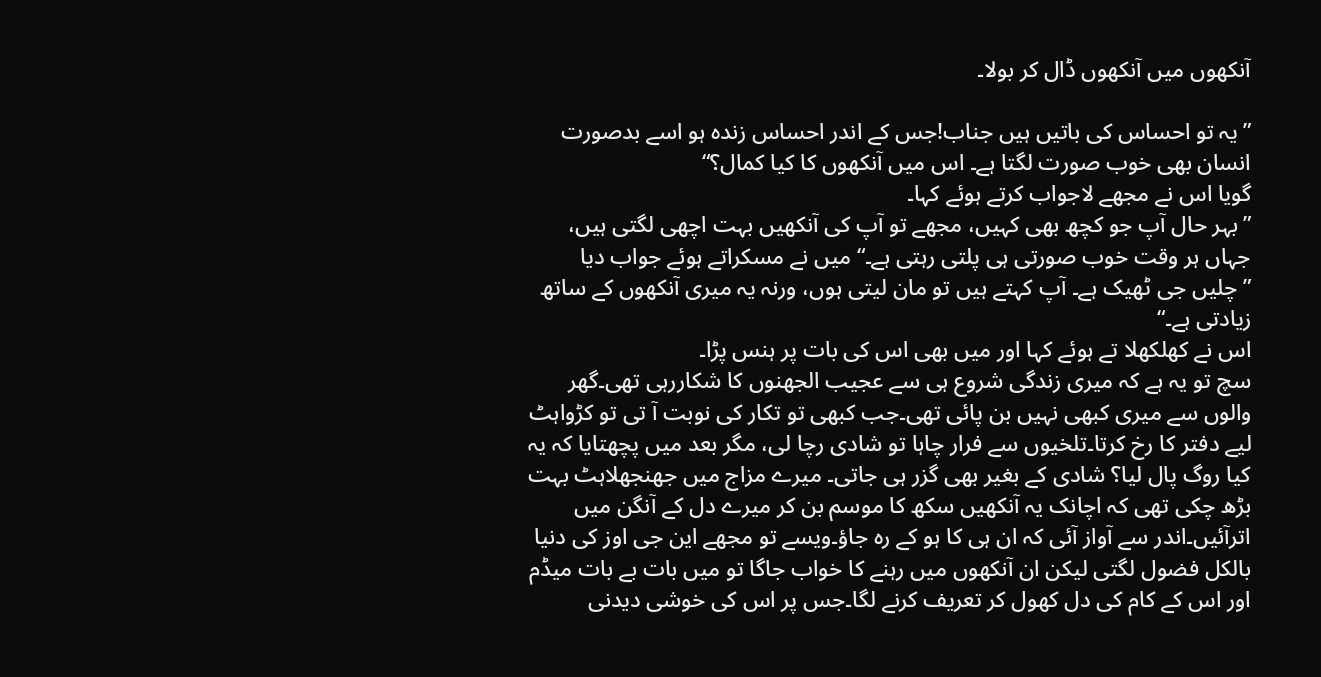آنکھوں میں آنکھوں ڈال کر بولا۔

”یہ تو احساس کی باتیں ہیں جناب!جس کے اندر احساس زندہ ہو اسے بدصورت انسان بھی خوب صورت لگتا ہے۔ اس میں آنکھوں کا کیا کمال؟“
گویا اس نے مجھے لاجواب کرتے ہوئے کہا۔
”بہر حال آپ جو کچھ بھی کہیں، مجھے تو آپ کی آنکھیں بہت اچھی لگتی ہیں، جہاں ہر وقت خوب صورتی ہی پلتی رہتی ہے۔“ میں نے مسکراتے ہوئے جواب دیا
”چلیں جی ٹھیک ہے۔ آپ کہتے ہیں تو مان لیتی ہوں، ورنہ یہ میری آنکھوں کے ساتھ زیادتی ہے۔“
اس نے کھلکھلا تے ہوئے کہا اور میں بھی اس کی بات پر ہنس پڑا۔
سچ تو یہ ہے کہ میری زندگی شروع ہی سے عجیب الجھنوں کا شکاررہی تھی۔گھر والوں سے میری کبھی نہیں بن پائی تھی۔جب کبھی تو تکار کی نوبت آ تی تو کڑواہٹ لیے دفتر کا رخ کرتا۔تلخیوں سے فرار چاہا تو شادی رچا لی، مگر بعد میں پچھتایا کہ یہ کیا روگ پال لیا؟ شادی کے بغیر بھی گزر ہی جاتی۔ میرے مزاج میں جھنجھلاہٹ بہت بڑھ چکی تھی کہ اچانک یہ آنکھیں سکھ کا موسم بن کر میرے دل کے آنگن میں اترآئیں۔اندر سے آواز آئی کہ ان ہی کا ہو کے رہ جاؤ۔ویسے تو مجھے این جی اوز کی دنیا بالکل فضول لگتی لیکن ان آنکھوں میں رہنے کا خواب جاگا تو میں بات بے بات میڈم اور اس کے کام کی دل کھول کر تعریف کرنے لگا۔جس پر اس کی خوشی دیدنی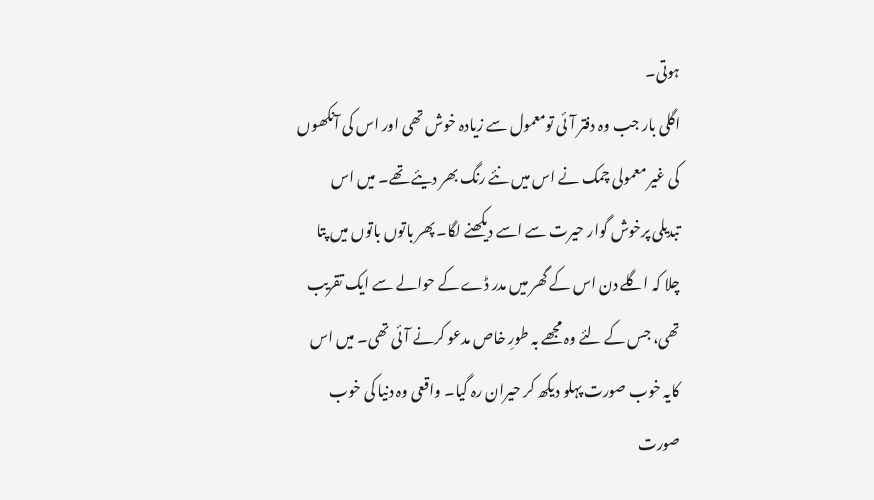ہوتی۔
اگلی بار جب وہ دفتر آئی تومعمول سے زیادہ خوش تھی اور اس کی آنکھوں کی غیر معمولی چمک نے اس میں نئے رنگ بھر دیئے تھے۔ میں اس تبدیلی پرخوش گوار حیرت سے اسے دیکھنے لگا۔ پھر باتوں باتوں میں پتا چلا کہ اگلے دن اس کے گھر میں مدر ڈے کے حوالے سے ایک تقریب تھی، جس کے لئے وہ مجھے بہ طورِ خاص مدعو کرنے آئی تھی۔ میں اس کایہ خوب صورت پہلو دیکھ کر حیران رہ گیا۔ واقعی وہ دنیا کی خوب صورت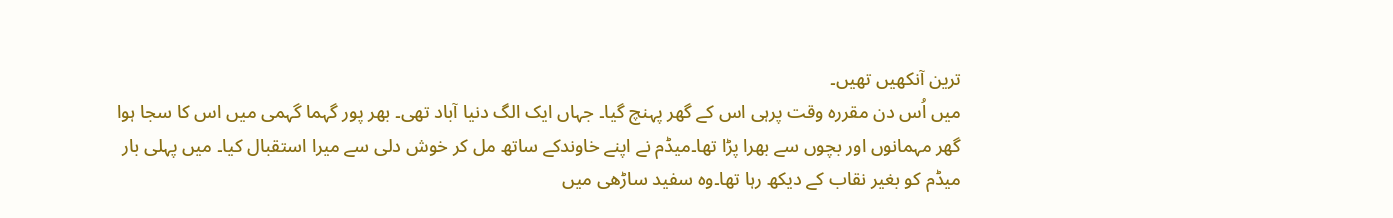ترین آنکھیں تھیں۔
میں اُس دن مقررہ وقت پرہی اس کے گھر پہنچ گیا۔ جہاں ایک الگ دنیا آباد تھی۔ بھر پور گہما گہمی میں اس کا سجا ہوا گھر مہمانوں اور بچوں سے بھرا پڑا تھا۔میڈم نے اپنے خاوندکے ساتھ مل کر خوش دلی سے میرا استقبال کیا۔ میں پہلی بار میڈم کو بغیر نقاب کے دیکھ رہا تھا۔وہ سفید ساڑھی میں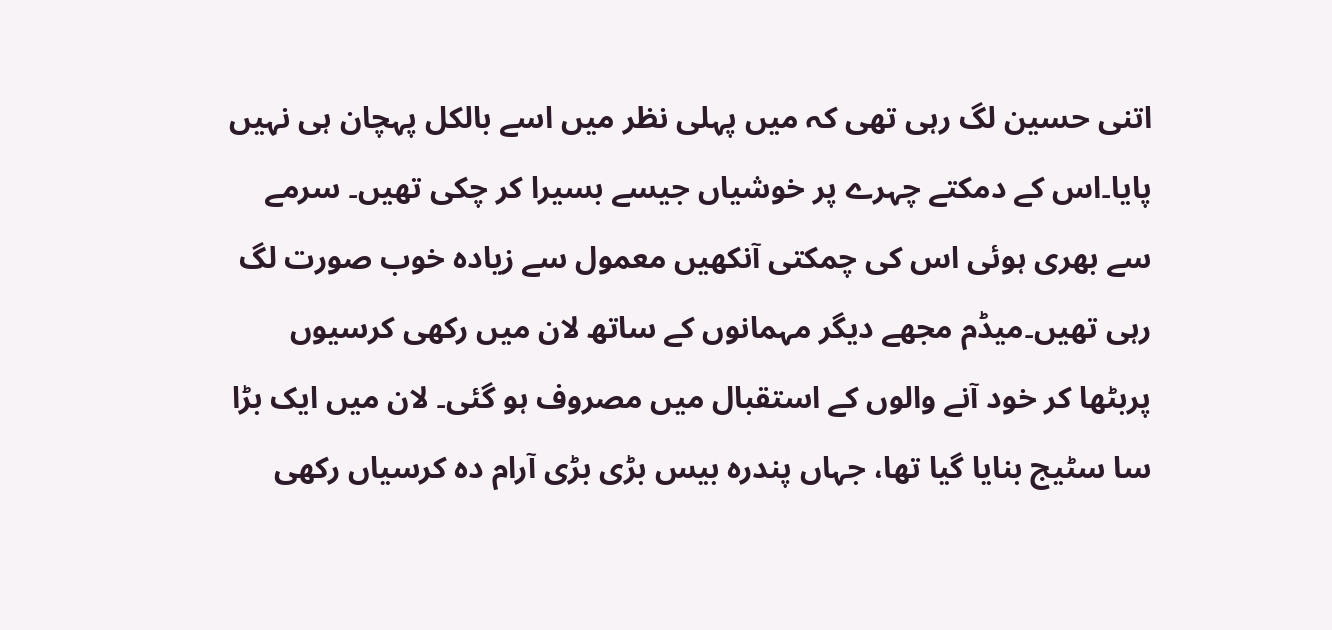اتنی حسین لگ رہی تھی کہ میں پہلی نظر میں اسے بالکل پہچان ہی نہیں پایا۔اس کے دمکتے چہرے پر خوشیاں جیسے بسیرا کر چکی تھیں۔ سرمے سے بھری ہوئی اس کی چمکتی آنکھیں معمول سے زیادہ خوب صورت لگ رہی تھیں۔میڈم مجھے دیگر مہمانوں کے ساتھ لان میں رکھی کرسیوں پربٹھا کر خود آنے والوں کے استقبال میں مصروف ہو گئی۔ لان میں ایک بڑا سا سٹیج بنایا گیا تھا، جہاں پندرہ بیس بڑی بڑی آرام دہ کرسیاں رکھی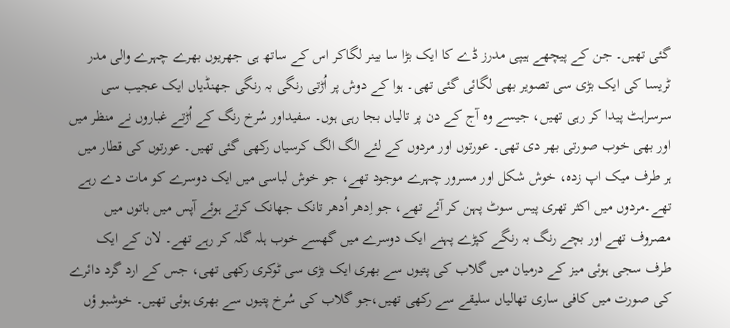گئی تھیں۔ جن کے پیچھے ہیپی مدرز ڈے کا ایک بڑا سا بینر لگاکر اس کے ساتھ ہی جھریوں بھرے چہرے والی مدر ٹریسا کی ایک بڑی سی تصویر بھی لگائی گئی تھی۔ ہوا کے دوش پر اُڑتی رنگی بہ رنگی جھنڈیاں ایک عجیب سی سرسراہٹ پیدا کر رہی تھیں، جیسے وہ آج کے دن پر تالیاں بجا رہی ہوں۔ سفیداور سُرخ رنگ کے اُڑتے غباروں نے منظر میں اور بھی خوب صورتی بھر دی تھی۔ عورتوں اور مردوں کے لئے الگ الگ کرسیاں رکھی گئی تھیں۔ عورتوں کی قطار میں ہر طرف میک اپ زدہ، خوش شکل اور مسرور چہرے موجود تھے، جو خوش لباسی میں ایک دوسرے کو مات دے رہے تھے۔مردوں میں اکثر تھری پیس سوٹ پہن کر آئے تھے، جو اِدھر اُدھر تانک جھانک کرتے ہوئے آپس میں باتوں میں مصروف تھے اور بچے رنگ بہ رنگے کپڑے پہنے ایک دوسرے میں گھسے خوب ہلہ گلہ کر رہے تھے۔ لان کے ایک طرف سجی ہوئی میز کے درمیان میں گلاب کی پتیوں سے بھری ایک بڑی سی ٹوکری رکھی تھی، جس کے ارد گرد دائرے کی صورت میں کافی ساری تھالیاں سلیقے سے رکھی تھیں،جو گلاب کی سُرخ پتیوں سے بھری ہوئی تھیں۔ خوشبو ؤں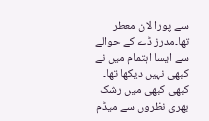سے پورا لان معطر تھا۔مدرز ڈے کے حوالے سے ایسا اہتمام میں نے کبھی نہیں دیکھا تھا۔ کبھی کبھی میں رشک بھری نظروں سے میڈم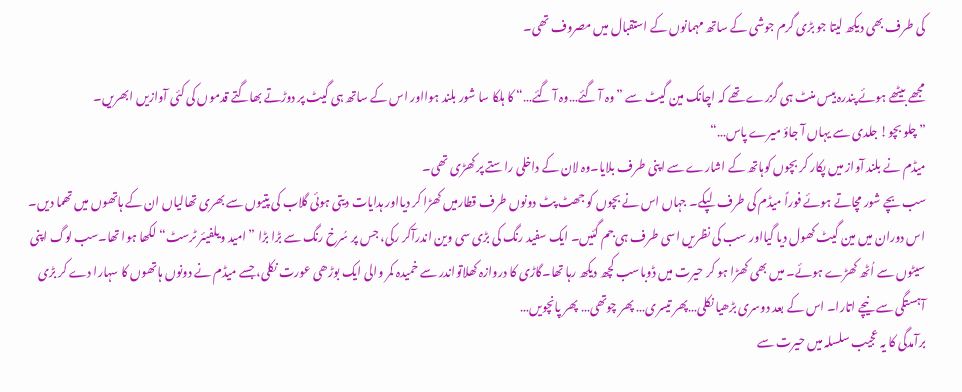کی طرف بھی دیکھ لیتا جو بڑی گرم جوشی کے ساتھ مہمانوں کے استقبال میں مصروف تھی۔

مجھے بیٹھے ہوئے پندرہ بیس منٹ ہی گزرے تھے کہ اچانک مین گیٹ سے ”وہ آ گئے…وہ آ گئے…“ کا ہلکا سا شور بلند ہوااور اس کے ساتھ ہی گیٹ پر دوڑتے بھاگتے قدموں کی کئی آوازیں ابھریں۔
”چلو بچو! جلدی سے یہاں آ جاؤ میرے پاس…“
میڈم نے بلند آواز میں پکار کر بچوں کوہاتھ کے اشارے سے اپنی طرف بلایا۔وہ لان کے داخلی راستے پر کھڑی تھی۔
سب بچے شور مچاتے ہوئے فوراً میڈم کی طرف لپکے۔ جہاں اس نے بچوں کو جھٹ پٹ دونوں طرف قطارمیں کھڑا کر دیااور ہدایات دیتی ہوئی گلاب کی پتیوں سے بھری تھالیاں ان کے ہاتھوں میں تھما دیں۔ اس دوران میں مین گیٹ کھول دیا گیااور سب کی نظریں اسی طرف ہی جم گئیں۔ ایک سفید رنگ کی بڑی سی وین اندرآکر رکی، جس پر سُرخ رنگ سے بڑا بڑا ”امید ویلفیئر ٹرسٹ“ لکھا ہوا تھا۔سب لوگ اپنی سیٹوں سے اُٹھ کھڑے ہوئے۔ میں بھی کھڑا ہو کر حیرت میں ڈوباسب کچھ دیکھ رہا تھا۔گاڑی کا دروازہ کھلاتواندر سے خمیدہ کمر والی ایک بوڑھی عورت نکلی، جسے میڈم نے دونوں ہاتھوں کا سہارا دے کر بڑی آہستگی سے نیچے اتارا۔ اس کے بعد دوسری بڑھیا نکلی…پھر تیسری… پھر چوتھی… پھر پانچویں…
برآمدگی کا یہ عجیب سلسلہ میں حیرت سے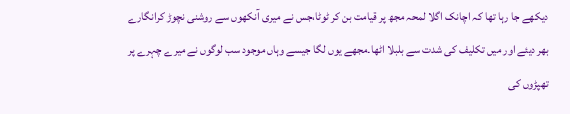دیکھے جا رہا تھا کہ اچانک اگلا لمحہ مجھ پر قیامت بن کر ٹوٹا،جس نے میری آنکھوں سے روشنی نچوڑ کرانگارے بھر دیئے اور میں تکلیف کی شدت سے بلبلا اٹھا۔مجھے یوں لگا جیسے وہاں موجود سب لوگوں نے میرے چہرے پر تھپڑوں کی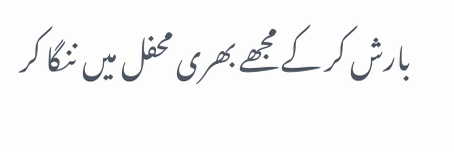بارش کر کے مجھے بھری محفل میں ننگا کر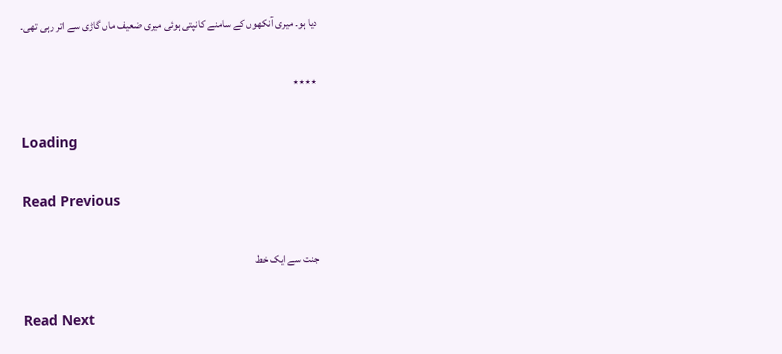دیا ہو۔ میری آنکھوں کے سامنے کانپتی ہوئی میری ضعیف ماں گاڑی سے اتر رہی تھی۔

٭٭٭٭

Loading

Read Previous

جنت سے ایک خط

Read Next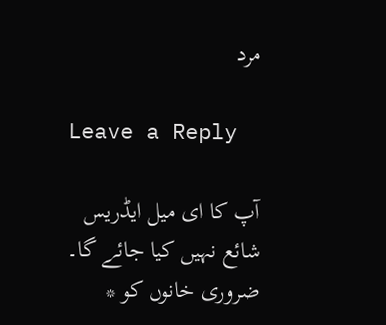مرد

Leave a Reply

آپ کا ای میل ایڈریس شائع نہیں کیا جائے گا۔ ضروری خانوں کو *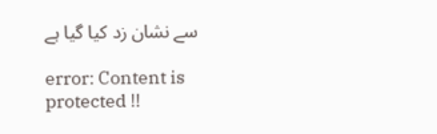سے نشان زد کیا گیا ہے

error: Content is protected !!